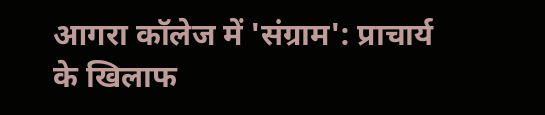आगरा कॉलेज में 'संग्राम': प्राचार्य के खिलाफ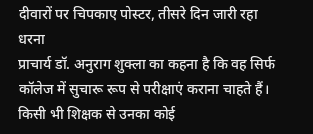दीवारों पर चिपकाए पोस्टर, तीसरे दिन जारी रहा धरना
प्राचार्य डॉ. अनुराग शुक्ला का कहना है कि वह सिर्फ कॉलेज में सुचारू रूप से परीक्षाएं कराना चाहते हैं। किसी भी शिक्षक से उनका कोई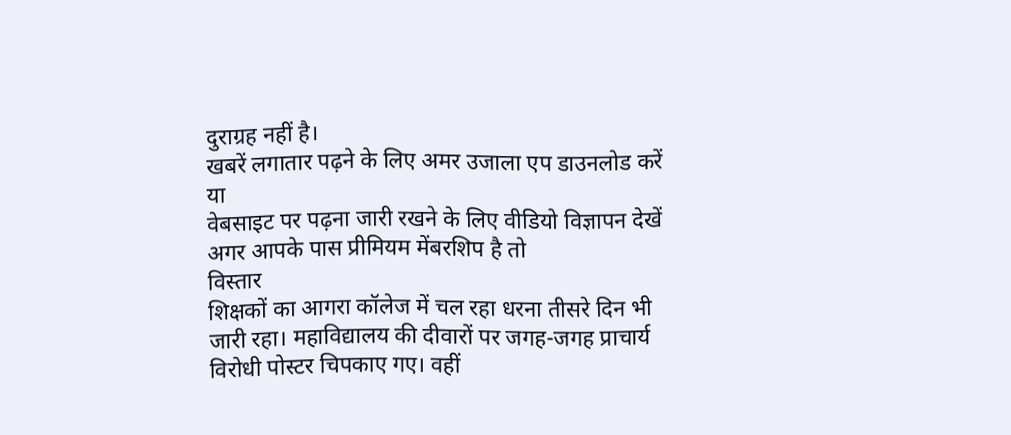दुराग्रह नहीं है।
खबरें लगातार पढ़ने के लिए अमर उजाला एप डाउनलोड करें
या
वेबसाइट पर पढ़ना जारी रखने के लिए वीडियो विज्ञापन देखें
अगर आपके पास प्रीमियम मेंबरशिप है तो
विस्तार
शिक्षकों का आगरा कॉलेज में चल रहा धरना तीसरे दिन भी जारी रहा। महाविद्यालय की दीवारों पर जगह-जगह प्राचार्य विरोधी पोस्टर चिपकाए गए। वहीं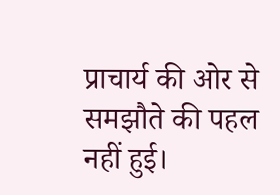प्राचार्य की ओर से समझौते की पहल नहीं हुई।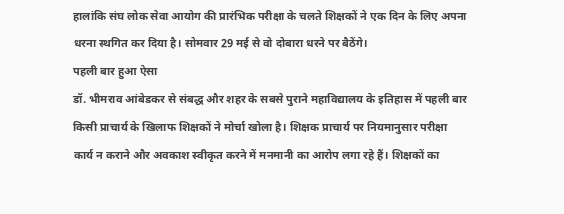हालांकि संघ लोक सेवा आयोग की प्रारंभिक परीक्षा के चलते शिक्षकों ने एक दिन के लिए अपना धरना स्थगित कर दिया है। सोमवार 29 मई से वो दोबारा धरने पर बैठेंगे।
पहली बार हुआ ऐसा
डॉ. भीमराव आंबेडकर से संबद्ध और शहर के सबसे पुराने महाविद्यालय के इतिहास में पहली बार किसी प्राचार्य के खिलाफ शिक्षकों ने मोर्चा खोला है। शिक्षक प्राचार्य पर नियमानुसार परीक्षा कार्य न कराने और अवकाश स्वीकृत करने में मनमानी का आरोप लगा रहे हैं। शिक्षकों का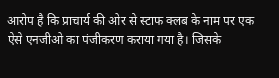आरोप है कि प्राचार्य की ओर से स्टाफ क्लब के नाम पर एक ऐसे एनजीओ का पंजीकरण कराया गया है। जिसके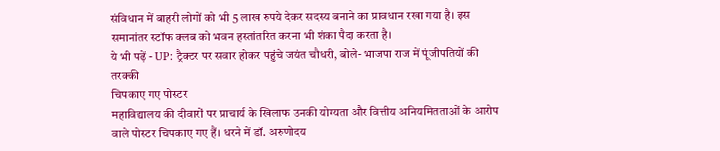संविधान में बाहरी लोगों को भी 5 लाख रुपये देकर सदस्य बनाने का प्रावधान रखा गया है। इस समानांतर स्टॉफ क्लब को भवन हस्तांतरित करना भी शंका पैदा करता है।
ये भी पढ़ें - UP: ट्रैक्टर पर सवार होकर पहुंचे जयंत चौधरी, बोले- भाजपा राज में पूंजीपतियों की तरक्की
चिपकाए गए पोस्टर
महाविद्यालय की दीवारों पर प्राचार्य के खिलाफ उनकी योग्यता और वित्तीय अनियमितताओं के आरोप वाले पोस्टर चिपकाए गए हैं। धरने में डॉ. अरुणोदय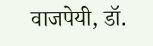वाजपेयी, डॉ.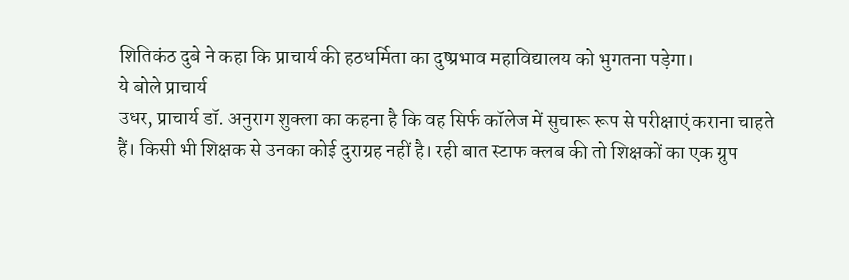शितिकंठ दुबे ने कहा कि प्राचार्य की हठधर्मिता का दुष्प्रभाव महाविद्यालय को भुगतना पड़ेगा।
ये बोले प्राचार्य
उधर, प्राचार्य डॉ. अनुराग शुक्ला का कहना है कि वह सिर्फ कॉलेज में सुचारू रूप से परीक्षाएं कराना चाहते हैं। किसी भी शिक्षक से उनका कोई दुराग्रह नहीं है। रही बात स्टाफ क्लब की तो शिक्षकों का एक ग्रुप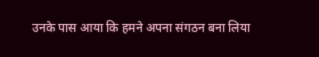उनके पास आया कि हमने अपना संगठन बना लिया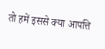तो हमें इससे क्या आपत्ति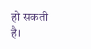हो सकती है।